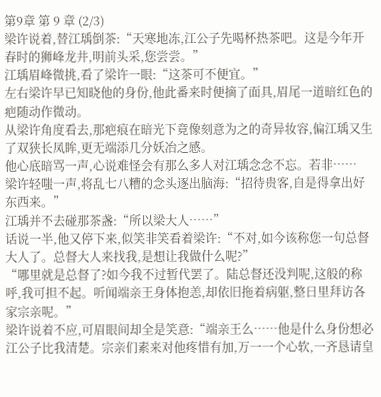第9章 第 9 章 (2/3)
梁许说着,替江瑀倒茶:“天寒地冻,江公子先喝杯热茶吧。这是今年开春时的狮峰龙井,明前头采,您尝尝。”
江瑀眉峰微挑,看了梁许一眼:“这茶可不便宜。”
左右梁许早已知晓他的身份,他此番来时便摘了面具,眉尾一道暗红色的疤随动作微动。
从梁许角度看去,那疤痕在暗光下竟像刻意为之的奇异妆容,偏江瑀又生了双狭长凤眸,更无端添几分妖冶之感。
他心底暗骂一声,心说难怪会有那么多人对江瑀念念不忘。若非……
梁许轻嗤一声,将乱七八糟的念头逐出脑海:“招待贵客,自是得拿出好东西来。”
江瑀并不去碰那茶盏:“所以梁大人……”
话说一半,他又停下来,似笑非笑看着梁许:“不对,如今该称您一句总督大人了。总督大人来找我,是想让我做什么呢?”
“哪里就是总督了?如今我不过暂代罢了。陆总督还没判呢,这般的称呼,我可担不起。听闻端亲王身体抱恙,却依旧拖着病躯,整日里拜访各家宗亲呢。”
梁许说着不应,可眉眼间却全是笑意:“端亲王么……他是什么身份想必江公子比我清楚。宗亲们素来对他疼惜有加,万一一个心软,一齐恳请皇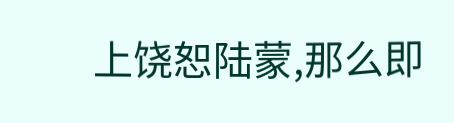上饶恕陆蒙,那么即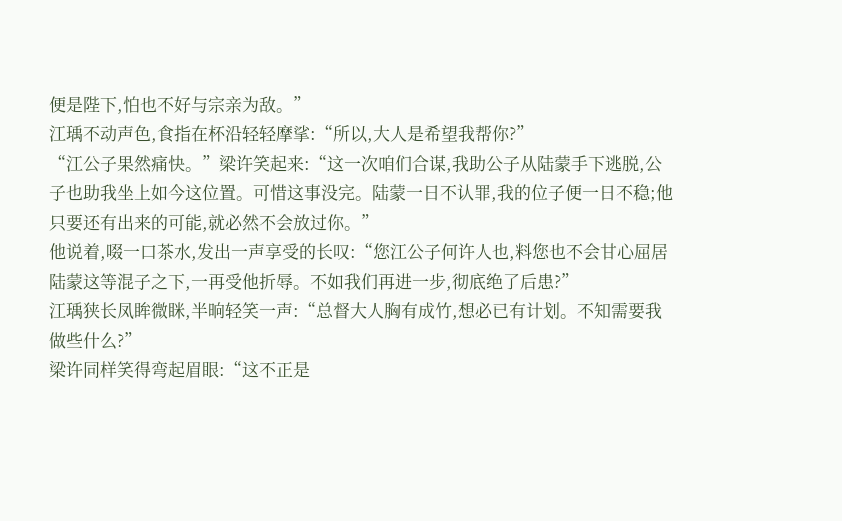便是陛下,怕也不好与宗亲为敌。”
江瑀不动声色,食指在杯沿轻轻摩挲:“所以,大人是希望我帮你?”
“江公子果然痛快。”梁许笑起来:“这一次咱们合谋,我助公子从陆蒙手下逃脱,公子也助我坐上如今这位置。可惜这事没完。陆蒙一日不认罪,我的位子便一日不稳;他只要还有出来的可能,就必然不会放过你。”
他说着,啜一口茶水,发出一声享受的长叹:“您江公子何许人也,料您也不会甘心屈居陆蒙这等混子之下,一再受他折辱。不如我们再进一步,彻底绝了后患?”
江瑀狭长凤眸微眯,半晌轻笑一声:“总督大人胸有成竹,想必已有计划。不知需要我做些什么?”
梁许同样笑得弯起眉眼:“这不正是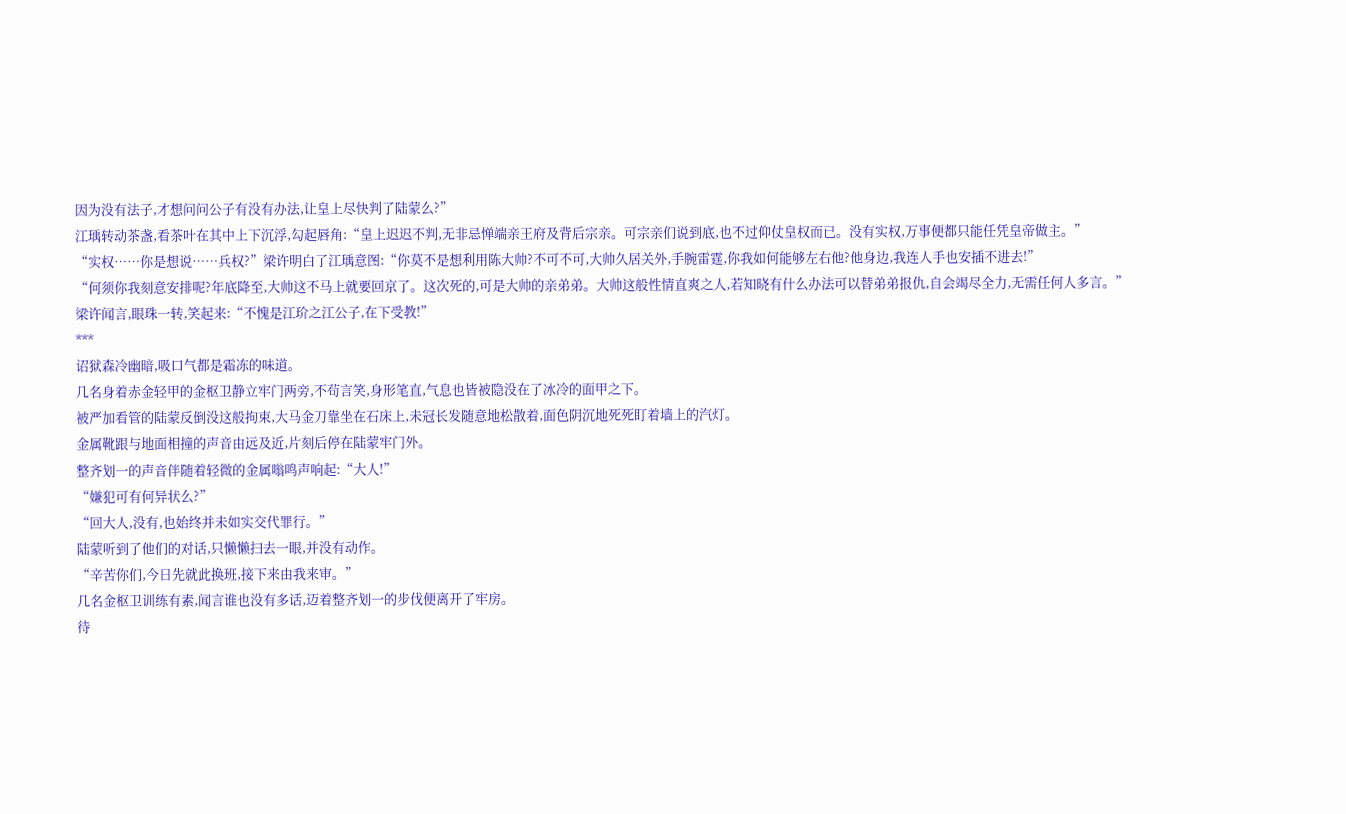因为没有法子,才想问问公子有没有办法,让皇上尽快判了陆蒙么?”
江瑀转动茶盏,看茶叶在其中上下沉浮,勾起唇角:“皇上迟迟不判,无非忌惮端亲王府及背后宗亲。可宗亲们说到底,也不过仰仗皇权而已。没有实权,万事便都只能任凭皇帝做主。”
“实权……你是想说……兵权?”梁许明白了江瑀意图:“你莫不是想利用陈大帅?不可不可,大帅久居关外,手腕雷霆,你我如何能够左右他?他身边,我连人手也安插不进去!”
“何须你我刻意安排呢?年底降至,大帅这不马上就要回京了。这次死的,可是大帅的亲弟弟。大帅这般性情直爽之人,若知晓有什么办法可以替弟弟报仇,自会竭尽全力,无需任何人多言。”
梁许闻言,眼珠一转,笑起来:“不愧是江玠之江公子,在下受教!”
***
诏狱森冷幽暗,吸口气都是霜冻的味道。
几名身着赤金轻甲的金枢卫静立牢门两旁,不茍言笑,身形笔直,气息也皆被隐没在了冰冷的面甲之下。
被严加看管的陆蒙反倒没这般拘束,大马金刀靠坐在石床上,未冠长发随意地松散着,面色阴沉地死死盯着墙上的汽灯。
金属靴跟与地面相撞的声音由远及近,片刻后停在陆蒙牢门外。
整齐划一的声音伴随着轻微的金属嗡鸣声响起:“大人!”
“嫌犯可有何异状么?”
“回大人,没有,也始终并未如实交代罪行。”
陆蒙听到了他们的对话,只懒懒扫去一眼,并没有动作。
“辛苦你们,今日先就此换班,接下来由我来审。”
几名金枢卫训练有素,闻言谁也没有多话,迈着整齐划一的步伐便离开了牢房。
待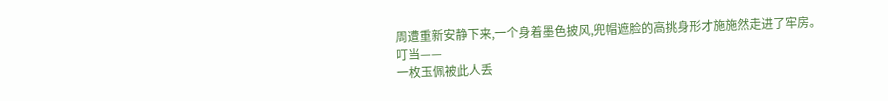周遭重新安静下来,一个身着墨色披风,兜帽遮脸的高挑身形才施施然走进了牢房。
叮当——
一枚玉佩被此人丢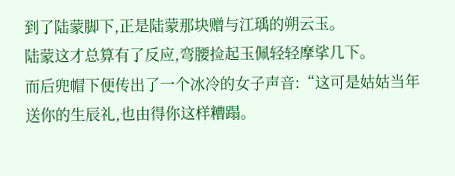到了陆蒙脚下,正是陆蒙那块赠与江瑀的朔云玉。
陆蒙这才总算有了反应,弯腰捡起玉佩轻轻摩挲几下。
而后兜帽下便传出了一个冰冷的女子声音:“这可是姑姑当年送你的生辰礼,也由得你这样糟蹋。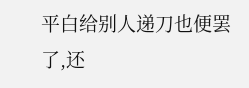平白给别人递刀也便罢了,还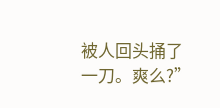被人回头捅了一刀。爽么?”